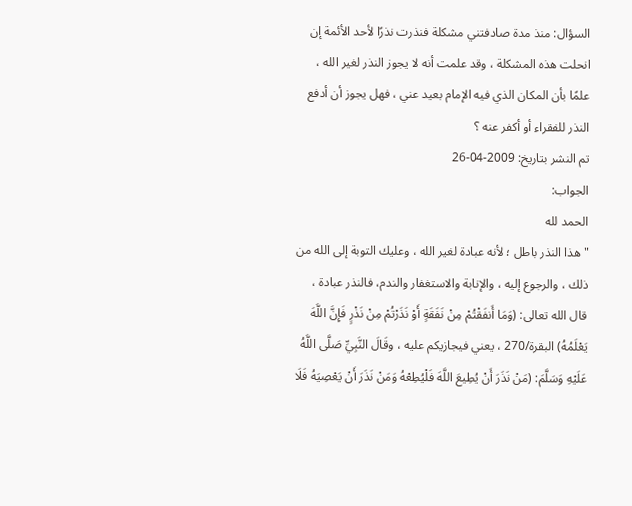السؤال: منذ مدة صادفتني مشكلة فنذرت نذرًا لأحد الأئمة إن انحلت هذه المشكلة ، وقد علمت أنه لا يجوز النذر لغير الله ، علمًا بأن المكان الذي فيه الإمام بعيد عني ، فهل يجوز أن أدفع النذر للفقراء أو أكفر عنه ؟
تم النشر بتاريخ: 2009-04-26
الجواب:
الحمد لله
"هذا النذر باطل ؛ لأنه عبادة لغير الله ، وعليك التوبة إلى الله من ذلك ، والرجوع إليه ، والإنابة والاستغفار والندم، فالنذر عبادة ، قال الله تعالى: (وَمَا أَنفَقْتُمْ مِنْ نَفَقَةٍ أَوْ نَذَرْتُمْ مِنْ نَذْرٍ فَإِنَّ اللَّهَ يَعْلَمُهُ) البقرة/270 ، يعني فيجازيكم عليه ، وقَالَ النَّبِيِّ صَلَّى اللَّهُ عَلَيْهِ وَسَلَّمَ: (مَنْ نَذَرَ أَنْ يُطِيعَ اللَّهَ فَلْيُطِعْهُ وَمَنْ نَذَرَ أَنْ يَعْصِيَهُ فَلَا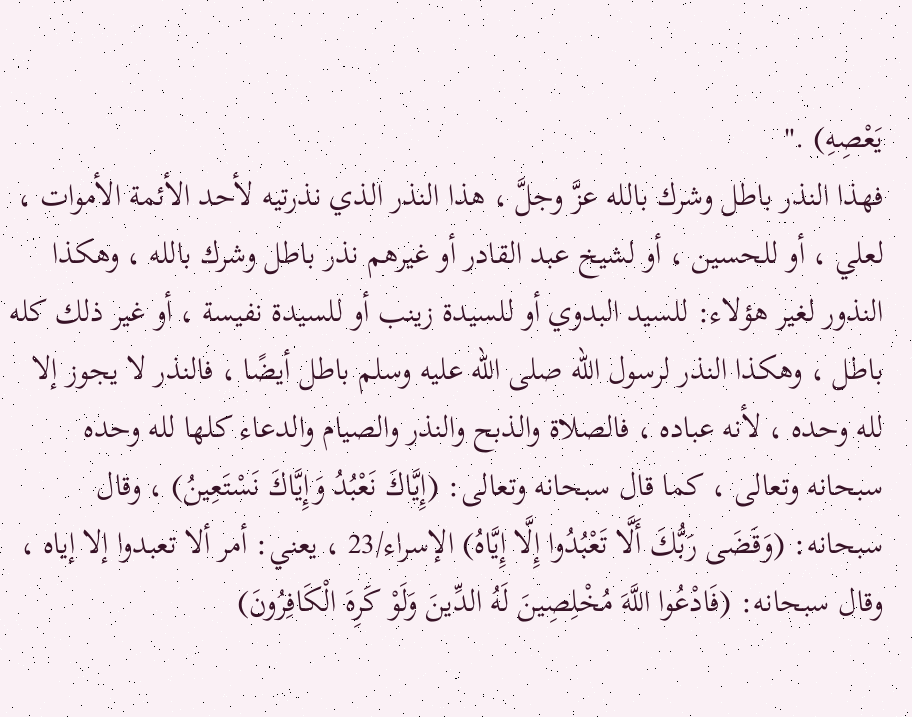يَعْصِهِ) ."
فهذا النذر باطل وشرك بالله عزَّ وجلَّ ، هذا النذر الذي نذرتيه لأحد الأئمة الأموات ، لعلي ، أو للحسين ، أو لشيخ عبد القادر أو غيرهم نذر باطل وشرك بالله ، وهكذا النذور لغير هؤلاء: للسيد البدوي أو للسيدة زينب أو للسيدة نفيسة ، أو غير ذلك كله باطل ، وهكذا النذر لرسول الله صلى الله عليه وسلم باطل أيضًا ، فالنذر لا يجوز إلا لله وحده ، لأنه عباده ، فالصلاة والذبح والنذر والصيام والدعاء كلها لله وحده سبحانه وتعالى ، كما قال سبحانه وتعالى: (إِيَّاكَ نَعْبُدُ وَإِيَّاكَ نَسْتَعِينُ) ، وقال سبحانه: (وَقَضَى رَبُّكَ أَلَّا تَعْبُدُوا إِلَّا إِيَّاهُ) الإسراء/23 ، يعني: أمر ألا تعبدوا إلا إياه ، وقال سبحانه: (فَادْعُوا اللَّهَ مُخْلِصِينَ لَهُ الدِّينَ وَلَوْ كَرِهَ الْكَافِرُونَ)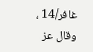غافر/14 ، وقال عز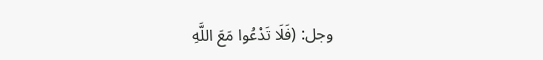وجل: (فَلَا تَدْعُوا مَعَ اللَّهِ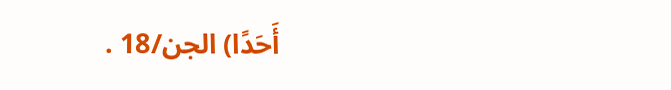أَحَدًا) الجن/18 .